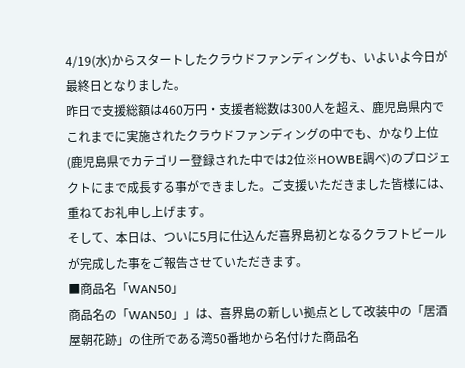4/19(水)からスタートしたクラウドファンディングも、いよいよ今日が最終日となりました。
昨日で支援総額は460万円・支援者総数は300人を超え、鹿児島県内でこれまでに実施されたクラウドファンディングの中でも、かなり上位(鹿児島県でカテゴリー登録された中では2位※HOWBE調べ)のプロジェクトにまで成長する事ができました。ご支援いただきました皆様には、重ねてお礼申し上げます。
そして、本日は、ついに5月に仕込んだ喜界島初となるクラフトビールが完成した事をご報告させていただきます。
■商品名「WAN50」
商品名の「WAN50」」は、喜界島の新しい拠点として改装中の「居酒屋朝花跡」の住所である湾50番地から名付けた商品名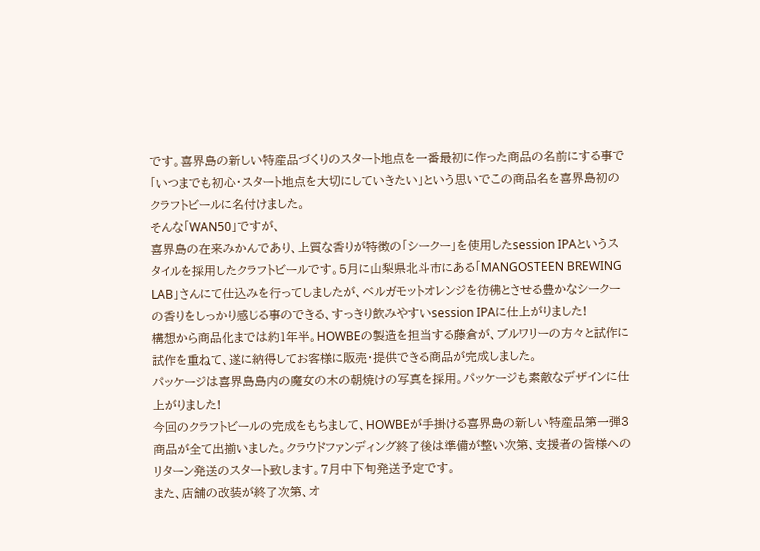です。喜界島の新しい特産品づくりのスタート地点を一番最初に作った商品の名前にする事で「いつまでも初心・スタート地点を大切にしていきたい」という思いでこの商品名を喜界島初のクラフトビールに名付けました。
そんな「WAN50」ですが、
喜界島の在来みかんであり、上質な香りが特徴の「シークー」を使用したsession IPAというスタイルを採用したクラフトビールです。5月に山梨県北斗市にある「MANGOSTEEN BREWING LAB」さんにて仕込みを行ってしましたが、ベルガモットオレンジを彷彿とさせる豊かなシークーの香りをしっかり感じる事のできる、すっきり飲みやすいsession IPAに仕上がりました!
構想から商品化までは約1年半。HOWBEの製造を担当する藤倉が、ブルワリーの方々と試作に試作を重ねて、遂に納得してお客様に販売・提供できる商品が完成しました。
パッケージは喜界島島内の魔女の木の朝焼けの写真を採用。パッケージも素敵なデザインに仕上がりました!
今回のクラフトビールの完成をもちまして、HOWBEが手掛ける喜界島の新しい特産品第一弾3商品が全て出揃いました。クラウドファンディング終了後は準備が整い次第、支援者の皆様へのリターン発送のスタート致します。7月中下旬発送予定です。
また、店舗の改装が終了次第、オ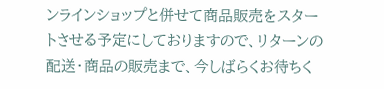ンラインショップと併せて商品販売をスタートさせる予定にしておりますので、リターンの配送・商品の販売まで、今しばらくお待ちく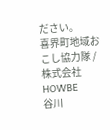ださい。
喜界町地域おこし協力隊 / 株式会社HOWBE
谷川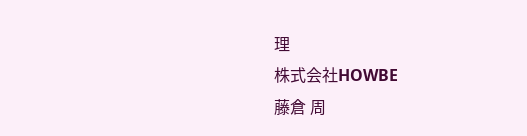理
株式会社HOWBE
藤倉 周